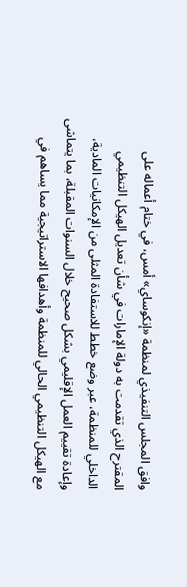وافق المجلس التنفيذي لمنظمة «إنكوساي» أمس، في ختام أعماله على المقترح الذي تقدمت به دولة الإمارات في شأن تعديل الهيكل التنظيمي الداخلي للمنظمة، عبر وضع خطط للاستفادة المثلى من الإمكانيات المادية، وإعادة تقييم العمل الإقليمي بشكل صحيح خلال السنوات المقبلة، بما يتماشى مع الهيكل التنظيمي الحالي للمنظمة وأهدافها الاستراتيجية مما يساهم في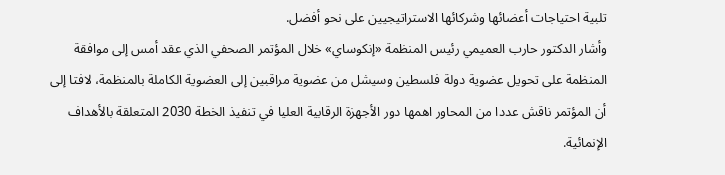تلبية احتياجات أعضائها وشركائها الاستراتيجيين على نحو أفضل.
وأشار الدكتور حارب العميمي رئيس المنظمة «إنكوساي» خلال المؤتمر الصحفي الذي عقد أمس إلى موافقة المنظمة على تحويل عضوية دولة فلسطين وسيشل من عضوية مراقبين إلى العضوية الكاملة بالمنظمة، لافتا إلى أن المؤتمر ناقش عددا من المحاور اهمها دور الأجهزة الرقابية العليا في تنفيذ الخطة 2030 المتعلقة بالأهداف الإنمائية.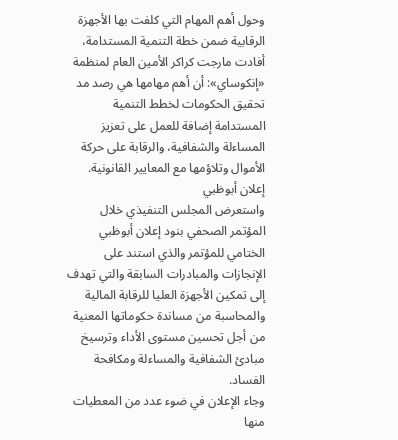وحول أهم المهام التي كلفت بها الأجهزة الرقابية ضمن خطة التنمية المستدامة، أفادت مارجت كراكر الأمين العام لمنظمة «إنكوساي»: أن أهم مهامها هي رصد مد تحقيق الحكومات لخطط التنمية المستدامة إضافة للعمل على تعزيز المساءلة والشفافية، والرقابة على حركة الأموال وتلاؤمها مع المعايير القانونية.
إعلان أبوظبي
واستعرض المجلس التنفيذي خلال المؤتمر الصحفي بنود إعلان أبوظبي الختامي للمؤتمر والذي استند على الإنجازات والمبادرات السابقة والتي تهدف إلى تمكين الأجهزة العليا للرقابة المالية والمحاسبة من مساندة حكوماتها المعنية من أجل تحسين مستوى الأداء وترسيخ مبادئ الشفافية والمساءلة ومكافحة الفساد.
وجاء الإعلان في ضوء عدد من المعطيات منها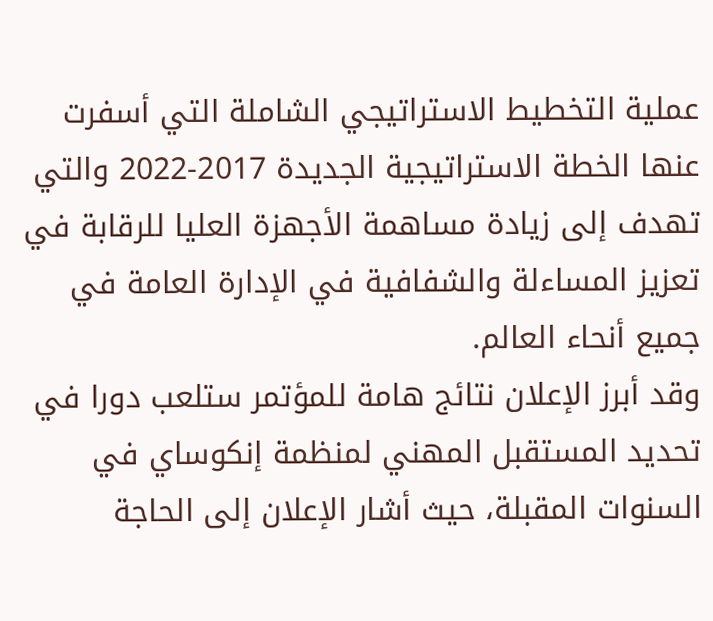عملية التخطيط الاستراتيجي الشاملة التي أسفرت عنها الخطة الاستراتيجية الجديدة 2017-2022 والتي تهدف إلى زيادة مساهمة الأجهزة العليا للرقابة في تعزيز المساءلة والشفافية في الإدارة العامة في جميع أنحاء العالم.
وقد أبرز الإعلان نتائج هامة للمؤتمر ستلعب دورا في تحديد المستقبل المهني لمنظمة إنكوساي في السنوات المقبلة، حيث أشار الإعلان إلى الحاجة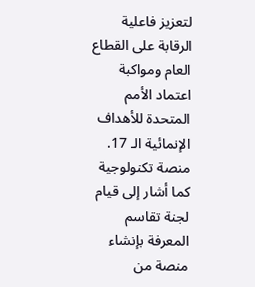لتعزيز فاعلية الرقابة على القطاع العام ومواكبة اعتماد الأمم المتحدة للأهداف الإنمائية الـ 17.
منصة تكنولوجية
كما أشار إلى قيام لجنة تقاسم المعرفة بإنشاء منصة من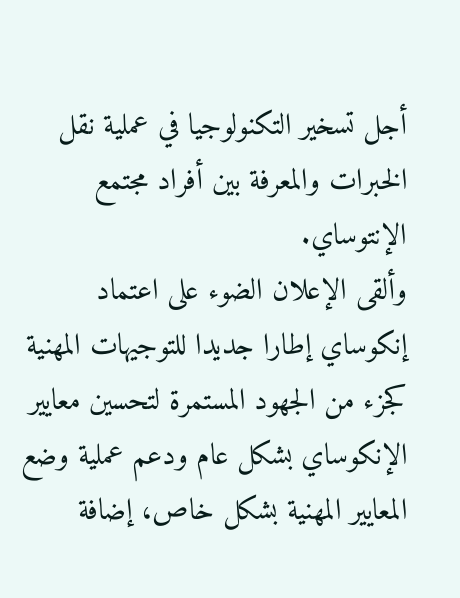أجل تسخير التكنولوجيا في عملية نقل الخبرات والمعرفة بين أفراد مجتمع الإنتوساي.
وألقى الإعلان الضوء على اعتماد إنكوساي إطارا جديدا للتوجيهات المهنية كجزء من الجهود المستمرة لتحسين معايير الإنكوساي بشكل عام ودعم عملية وضع المعايير المهنية بشكل خاص، إضافة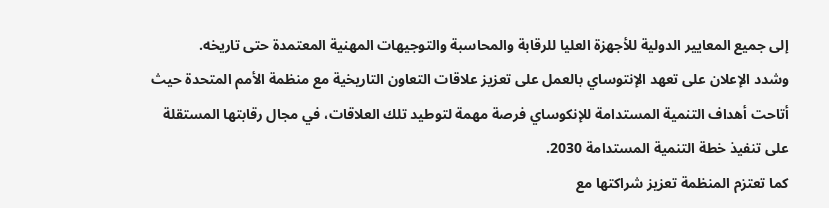إلى جميع المعايير الدولية للأجهزة العليا للرقابة والمحاسبة والتوجيهات المهنية المعتمدة حتى تاريخه.
وشدد الإعلان على تعهد الإنتوساي بالعمل على تعزيز علاقات التعاون التاريخية مع منظمة الأمم المتحدة حيث أتاحت أهداف التنمية المستدامة للإنكوساي فرصة مهمة لتوطيد تلك العلاقات، في مجال رقابتها المستقلة على تنفيذ خطة التنمية المستدامة 2030.
كما تعتزم المنظمة تعزيز شراكتها مع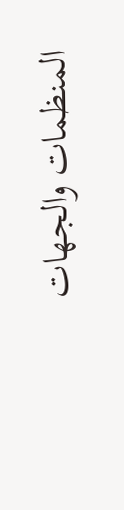المنظمات والجهات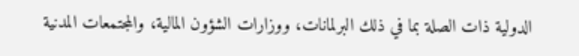الدولية ذات الصلة بما في ذلك البرلمانات، ووزارات الشؤون المالية، والمجتمعات المدنية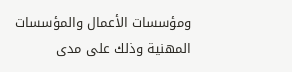ومؤسسات الأعمال والمؤسسات المهنية وذلك على مدى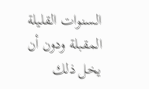السنوات القليلة المقبلة ودون أن يخل ذلك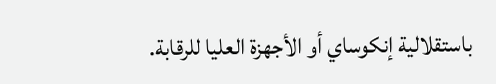باستقلالية إنكوساي أو الأجهزة العليا للرقابة.